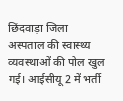छिंदवाड़ा जिला अस्पताल की स्वास्थ्य व्यवस्थाओं की पोल खुल गई। आईसीयू 2 में भर्ती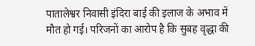पातालेश्वर निवासी इंदिरा बाई की इलाज के अभाव में मौत हो गई। परिजनों का आरोप है कि सुबह वृद्धा की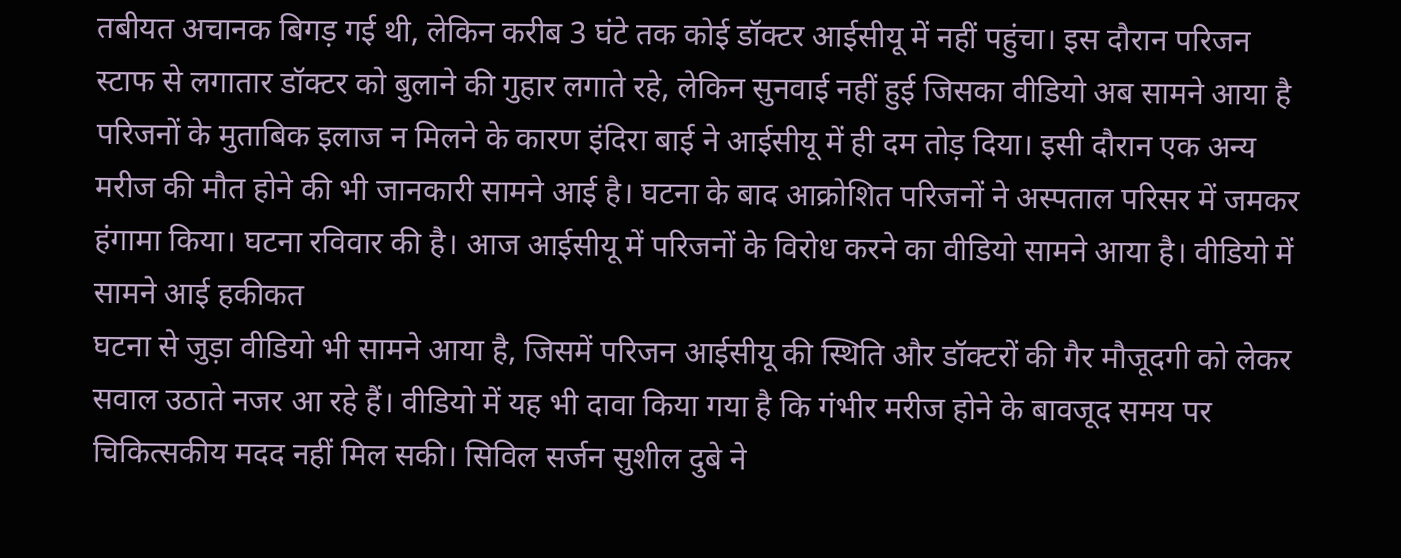तबीयत अचानक बिगड़ गई थी, लेकिन करीब 3 घंटे तक कोई डॉक्टर आईसीयू में नहीं पहुंचा। इस दौरान परिजन स्टाफ से लगातार डॉक्टर को बुलाने की गुहार लगाते रहे, लेकिन सुनवाई नहीं हुई जिसका वीडियो अब सामने आया है परिजनों के मुताबिक इलाज न मिलने के कारण इंदिरा बाई ने आईसीयू में ही दम तोड़ दिया। इसी दौरान एक अन्य मरीज की मौत होने की भी जानकारी सामने आई है। घटना के बाद आक्रोशित परिजनों ने अस्पताल परिसर में जमकर हंगामा किया। घटना रविवार की है। आज आईसीयू में परिजनों के विरोध करने का वीडियो सामने आया है। वीडियो में सामने आई हकीकत
घटना से जुड़ा वीडियो भी सामने आया है, जिसमें परिजन आईसीयू की स्थिति और डॉक्टरों की गैर मौजूदगी को लेकर सवाल उठाते नजर आ रहे हैं। वीडियो में यह भी दावा किया गया है कि गंभीर मरीज होने के बावजूद समय पर चिकित्सकीय मदद नहीं मिल सकी। सिविल सर्जन सुशील दुबे ने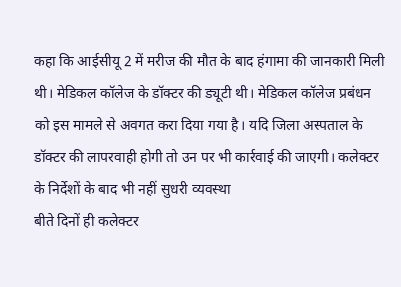कहा कि आईसीयू 2 में मरीज की मौत के बाद हंगामा की जानकारी मिली थी। मेडिकल कॉलेज के डॉक्टर की ड्यूटी थी। मेडिकल कॉलेज प्रबंधन को इस मामले से अवगत करा दिया गया है। यदि जिला अस्पताल के डॉक्टर की लापरवाही होगी तो उन पर भी कार्रवाई की जाएगी। कलेक्टर के निर्देशों के बाद भी नहीं सुधरी व्यवस्था
बीते दिनों ही कलेक्टर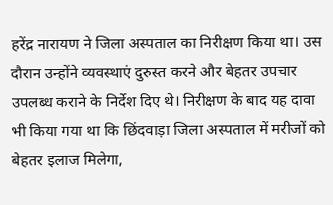हरेंद्र नारायण ने जिला अस्पताल का निरीक्षण किया था। उस दौरान उन्होंने व्यवस्थाएं दुरुस्त करने और बेहतर उपचार उपलब्ध कराने के निर्देश दिए थे। निरीक्षण के बाद यह दावा भी किया गया था कि छिंदवाड़ा जिला अस्पताल में मरीजों को बेहतर इलाज मिलेगा,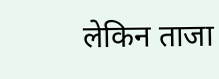लेकिन ताजा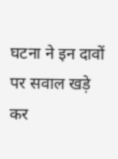घटना ने इन दावों पर सवाल खड़े कर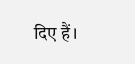दिए हैं।